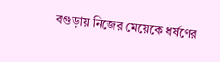বগুড়ায় নিজের মেয়েকে ধর্ষণের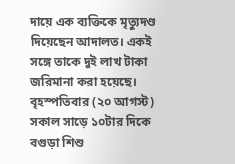দায়ে এক ব্যক্তিকে মৃত্যুদণ্ড দিয়েছেন আদালত। একই সঙ্গে তাকে দুই লাখ টাকা জরিমানা করা হয়েছে।
বৃহস্পতিবার (২০ আগস্ট) সকাল সাড়ে ১০টার দিকে বগুড়া শিশু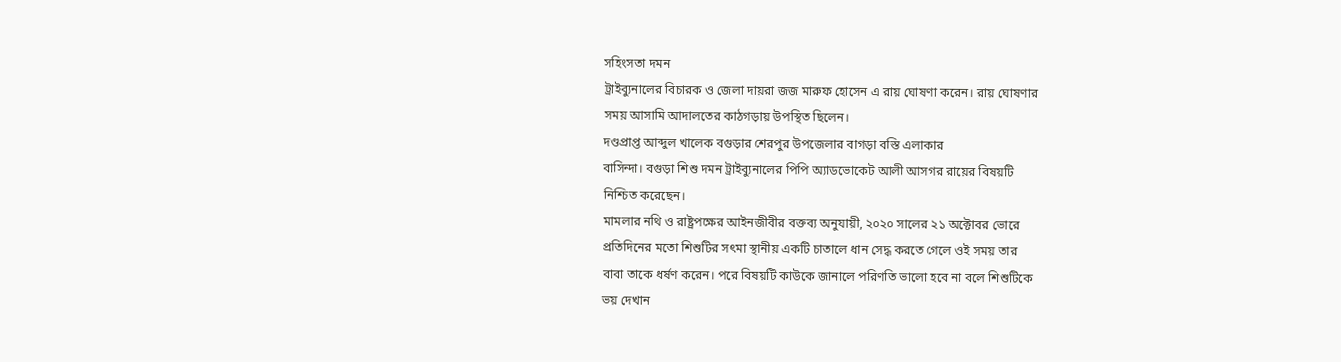সহিংসতা দমন
ট্রাইব্যুনালের বিচারক ও জেলা দায়রা জজ মারুফ হোসেন এ রায় ঘোষণা করেন। রায় ঘোষণার
সময় আসামি আদালতের কাঠগড়ায় উপস্থিত ছিলেন।
দণ্ডপ্রাপ্ত আব্দুল খালেক বগুড়ার শেরপুর উপজেলার বাগড়া বস্তি এলাকার
বাসিন্দা। বগুড়া শিশু দমন ট্রাইব্যুনালের পিপি অ্যাডভোকেট আলী আসগর রায়ের বিষয়টি
নিশ্চিত করেছেন।
মামলার নথি ও রাষ্ট্রপক্ষের আইনজীবীর বক্তব্য অনুযায়ী, ২০২০ সালের ২১ অক্টোবর ভোরে
প্রতিদিনের মতো শিশুটির সৎমা স্থানীয় একটি চাতালে ধান সেদ্ধ করতে গেলে ওই সময় তার
বাবা তাকে ধর্ষণ করেন। পরে বিষয়টি কাউকে জানালে পরিণতি ভালো হবে না বলে শিশুটিকে
ভয় দেখান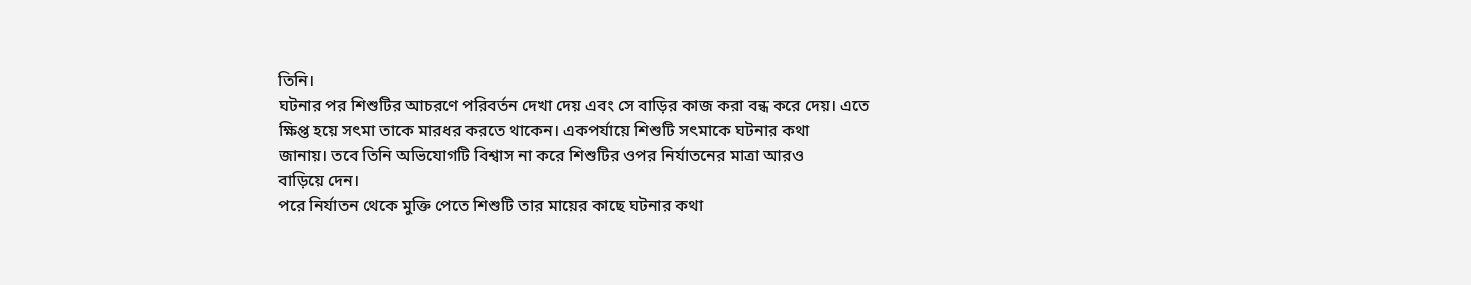তিনি।
ঘটনার পর শিশুটির আচরণে পরিবর্তন দেখা দেয় এবং সে বাড়ির কাজ করা বন্ধ করে দেয়। এতে
ক্ষিপ্ত হয়ে সৎমা তাকে মারধর করতে থাকেন। একপর্যায়ে শিশুটি সৎমাকে ঘটনার কথা
জানায়। তবে তিনি অভিযোগটি বিশ্বাস না করে শিশুটির ওপর নির্যাতনের মাত্রা আরও
বাড়িয়ে দেন।
পরে নির্যাতন থেকে মুক্তি পেতে শিশুটি তার মায়ের কাছে ঘটনার কথা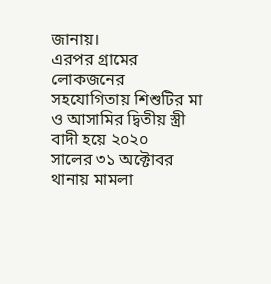জানায়।
এরপর গ্রামের লোকজনের সহযোগিতায় শিশুটির মা ও আসামির দ্বিতীয় স্ত্রী বাদী হয়ে ২০২০
সালের ৩১ অক্টোবর থানায় মামলা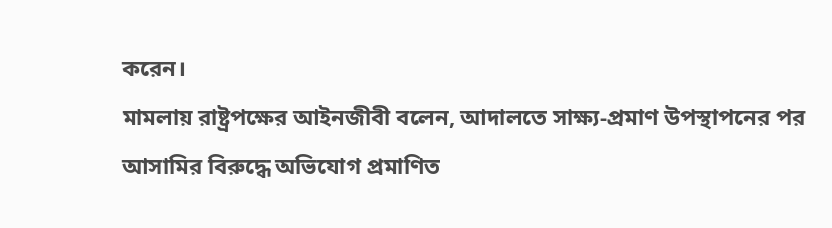করেন।
মামলায় রাষ্ট্রপক্ষের আইনজীবী বলেন, আদালতে সাক্ষ্য-প্রমাণ উপস্থাপনের পর
আসামির বিরুদ্ধে অভিযোগ প্রমাণিত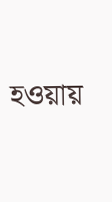হওয়ায়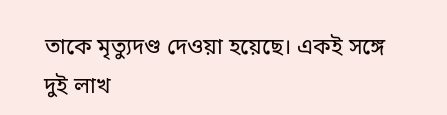তাকে মৃত্যুদণ্ড দেওয়া হয়েছে। একই সঙ্গে
দুই লাখ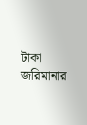টাকা জরিমানার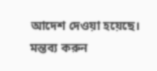আদেশ দেওয়া হয়েছে।
মন্তব্য করুন